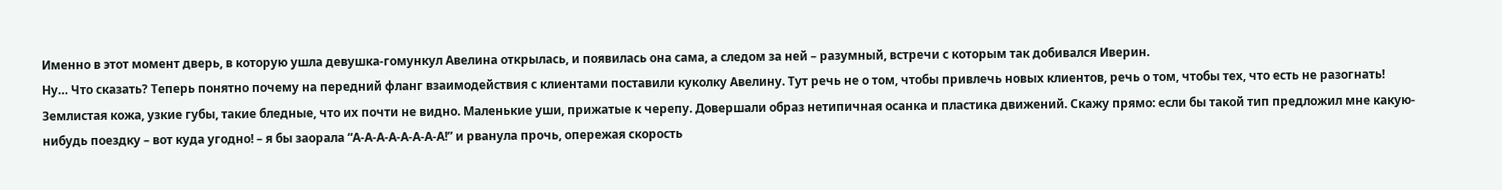Именно в этот момент дверь, в которую ушла девушка-гомункул Авелина открылась, и появилась она сама, а следом за ней – разумный, встречи с которым так добивался Иверин.
Ну… Что сказать? Теперь понятно почему на передний фланг взаимодействия с клиентами поставили куколку Авелину. Тут речь не о том, чтобы привлечь новых клиентов, речь о том, чтобы тех, что есть не разогнать!
Землистая кожа, узкие губы, такие бледные, что их почти не видно. Маленькие уши, прижатые к черепу. Довершали образ нетипичная осанка и пластика движений. Скажу прямо: если бы такой тип предложил мне какую-нибудь поездку – вот куда угодно! – я бы заорала “А-А-А-А-А-А-А-А!” и рванула прочь, опережая скорость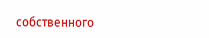собственного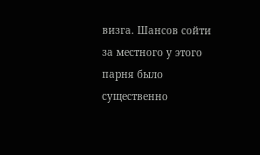визга. Шансов сойти за местного у этого парня было существенно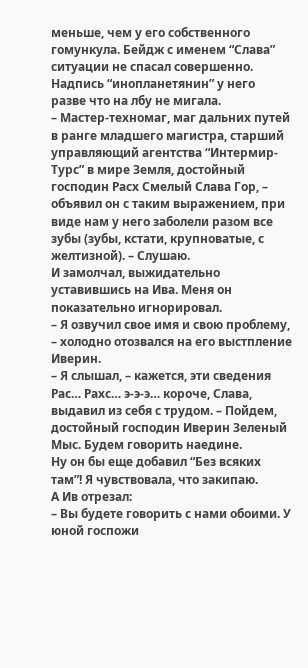меньше, чем у его собственного гомункула. Бейдж с именем “Слава” ситуации не спасал совершенно. Надпись “инопланетянин” у него разве что на лбу не мигала.
– Мастер-техномаг, маг дальних путей в ранге младшего магистра, старший управляющий агентства “Интермир-Турс” в мире Земля, достойный господин Расх Смелый Слава Гор, – объявил он с таким выражением, при виде нам у него заболели разом все зубы (зубы, кстати, крупноватые, с желтизной). – Слушаю.
И замолчал, выжидательно уставившись на Ива. Меня он показательно игнорировал.
– Я озвучил свое имя и свою проблему, – холодно отозвался на его выстпление Иверин.
– Я слышал, – кажется, эти сведения Рас… Рахс… э-э-э… короче, Слава, выдавил из себя с трудом. – Пойдем, достойный господин Иверин Зеленый Мыс. Будем говорить наедине.
Ну он бы еще добавил “Без всяких там”! Я чувствовала, что закипаю.
А Ив отрезал:
– Вы будете говорить с нами обоими. У юной госпожи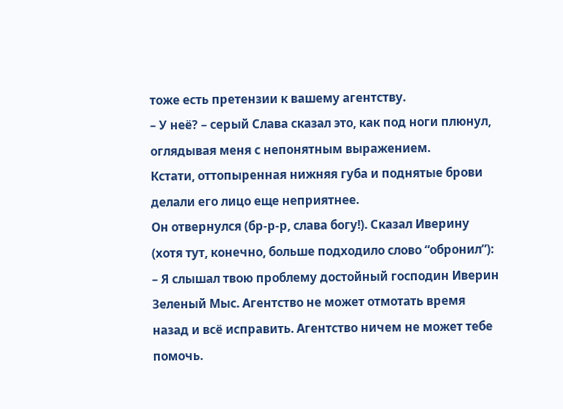тоже есть претензии к вашему агентству.
– У неё? – серый Слава сказал это, как под ноги плюнул, оглядывая меня с непонятным выражением.
Кстати, оттопыренная нижняя губа и поднятые брови делали его лицо еще неприятнее.
Он отвернулся (бр-р-р, слава богу!). Сказал Иверину (хотя тут, конечно, больше подходило слово “обронил”):
– Я слышал твою проблему достойный господин Иверин Зеленый Мыс. Агентство не может отмотать время назад и всё исправить. Агентство ничем не может тебе помочь.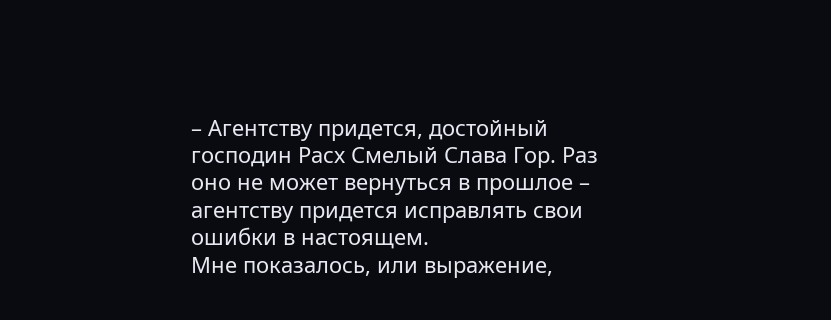– Агентству придется, достойный господин Расх Смелый Слава Гор. Раз оно не может вернуться в прошлое – агентству придется исправлять свои ошибки в настоящем.
Мне показалось, или выражение,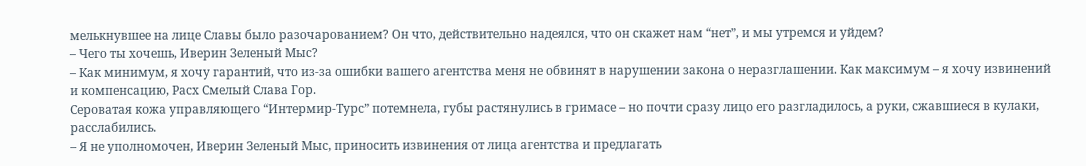мелькнувшее на лице Славы было разочарованием? Он что, действительно надеялся, что он скажет нам “нет”, и мы утремся и уйдем?
– Чего ты хочешь, Иверин Зеленый Мыс?
– Как минимум, я хочу гарантий, что из-за ошибки вашего агентства меня не обвинят в нарушении закона о неразглашении. Как максимум – я хочу извинений и компенсацию, Расх Смелый Слава Гор.
Сероватая кожа управляющего “Интермир-Турс” потемнела, губы растянулись в гримасе – но почти сразу лицо его разгладилось, а руки, сжавшиеся в кулаки, расслабились.
– Я не уполномочен, Иверин Зеленый Мыс, приносить извинения от лица агентства и предлагать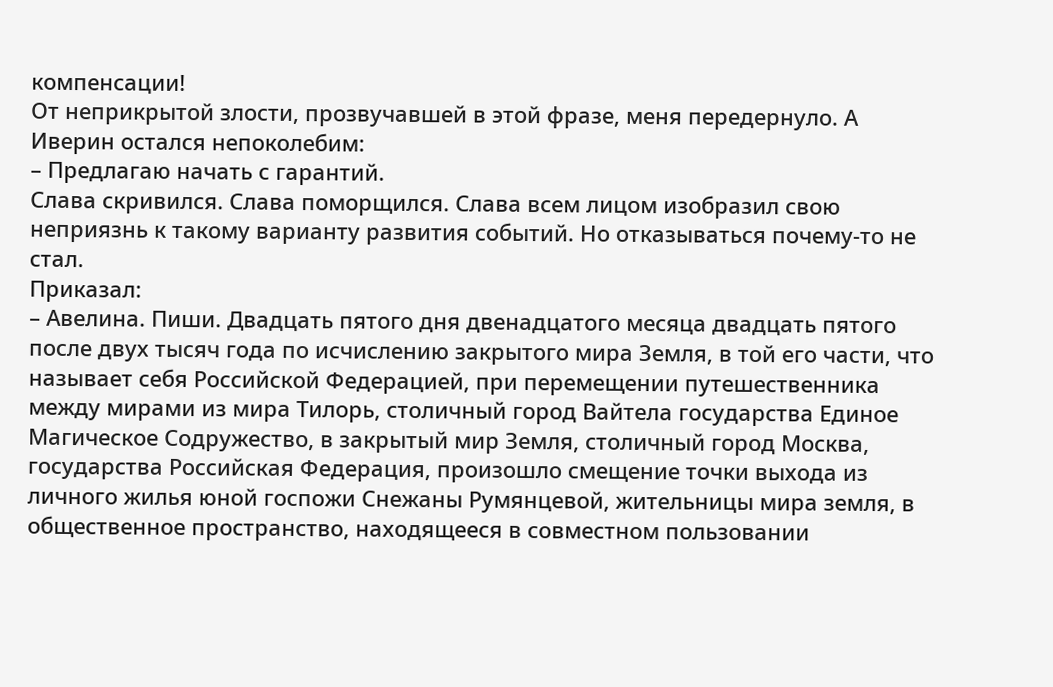компенсации!
От неприкрытой злости, прозвучавшей в этой фразе, меня передернуло. А Иверин остался непоколебим:
– Предлагаю начать с гарантий.
Слава скривился. Слава поморщился. Слава всем лицом изобразил свою неприязнь к такому варианту развития событий. Но отказываться почему-то не стал.
Приказал:
– Авелина. Пиши. Двадцать пятого дня двенадцатого месяца двадцать пятого после двух тысяч года по исчислению закрытого мира Земля, в той его части, что называет себя Российской Федерацией, при перемещении путешественника между мирами из мира Тилорь, столичный город Вайтела государства Единое Магическое Содружество, в закрытый мир Земля, столичный город Москва, государства Российская Федерация, произошло смещение точки выхода из личного жилья юной госпожи Снежаны Румянцевой, жительницы мира земля, в общественное пространство, находящееся в совместном пользовании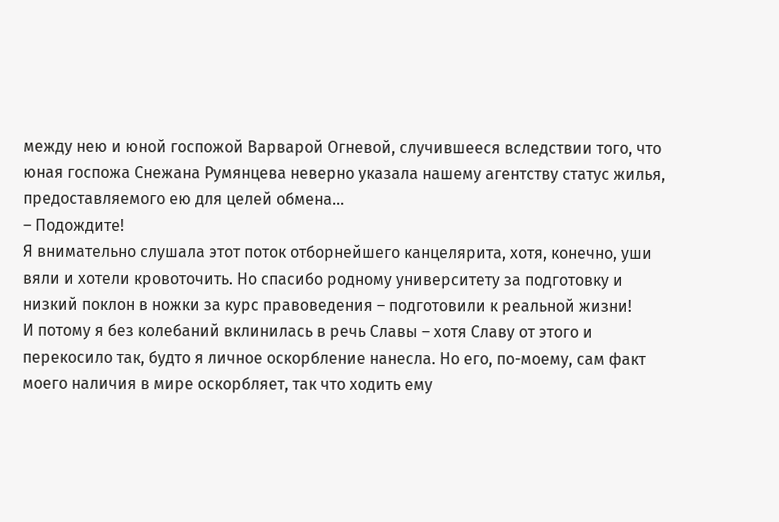между нею и юной госпожой Варварой Огневой, случившееся вследствии того, что юная госпожа Снежана Румянцева неверно указала нашему агентству статус жилья, предоставляемого ею для целей обмена…
– Подождите!
Я внимательно слушала этот поток отборнейшего канцелярита, хотя, конечно, уши вяли и хотели кровоточить. Но спасибо родному университету за подготовку и низкий поклон в ножки за курс правоведения – подготовили к реальной жизни!
И потому я без колебаний вклинилась в речь Славы – хотя Славу от этого и перекосило так, будто я личное оскорбление нанесла. Но его, по-моему, сам факт моего наличия в мире оскорбляет, так что ходить ему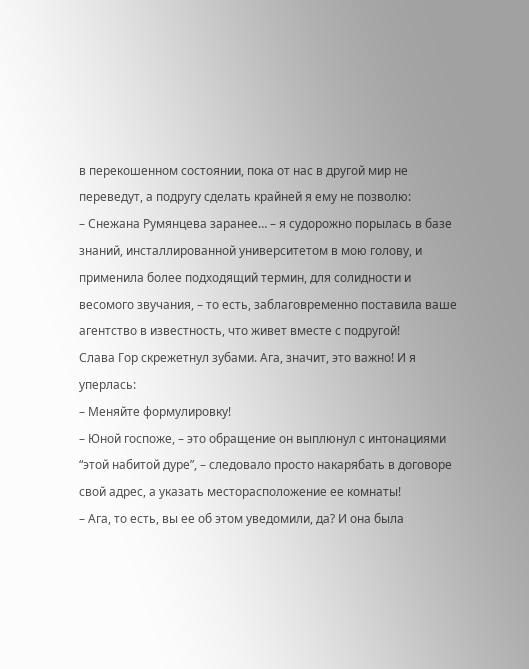в перекошенном состоянии, пока от нас в другой мир не переведут, а подругу сделать крайней я ему не позволю:
– Снежана Румянцева заранее… – я судорожно порылась в базе знаний, инсталлированной университетом в мою голову, и применила более подходящий термин, для солидности и весомого звучания, – то есть, заблаговременно поставила ваше агентство в известность, что живет вместе с подругой!
Слава Гор скрежетнул зубами. Ага, значит, это важно! И я уперлась:
– Меняйте формулировку!
– Юной госпоже, – это обращение он выплюнул с интонациями “этой набитой дуре”, – следовало просто накарябать в договоре свой адрес, а указать месторасположение ее комнаты!
– Ага, то есть, вы ее об этом уведомили, да? И она была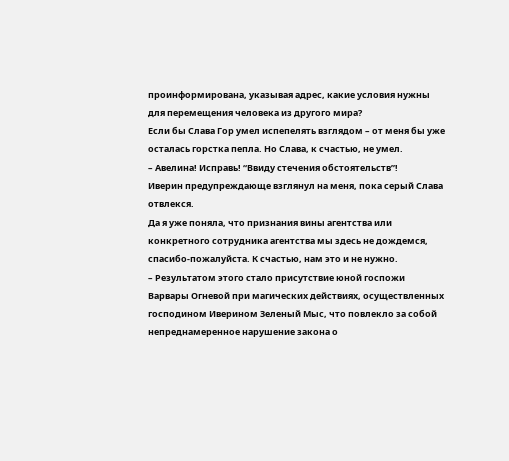проинформирована, указывая адрес, какие условия нужны для перемещения человека из другого мира?
Если бы Слава Гор умел испепелять взглядом – от меня бы уже осталась горстка пепла. Но Слава, к счастью, не умел.
– Авелина! Исправь! “Ввиду стечения обстоятельств”!
Иверин предупреждающе взглянул на меня, пока серый Слава отвлекся.
Да я уже поняла, что признания вины агентства или конкретного сотрудника агентства мы здесь не дождемся, спасибо-пожалуйста. К счастью, нам это и не нужно.
– Результатом этого стало присутствие юной госпожи Варвары Огневой при магических действиях, осуществленных господином Иверином Зеленый Мыс, что повлекло за собой непреднамеренное нарушение закона о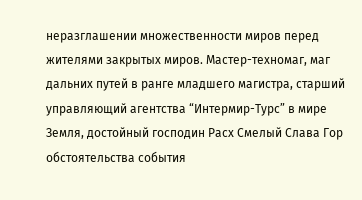неразглашении множественности миров перед жителями закрытых миров. Мастер-техномаг, маг дальних путей в ранге младшего магистра, старший управляющий агентства “Интермир-Турс” в мире Земля, достойный господин Расх Смелый Слава Гор обстоятельства события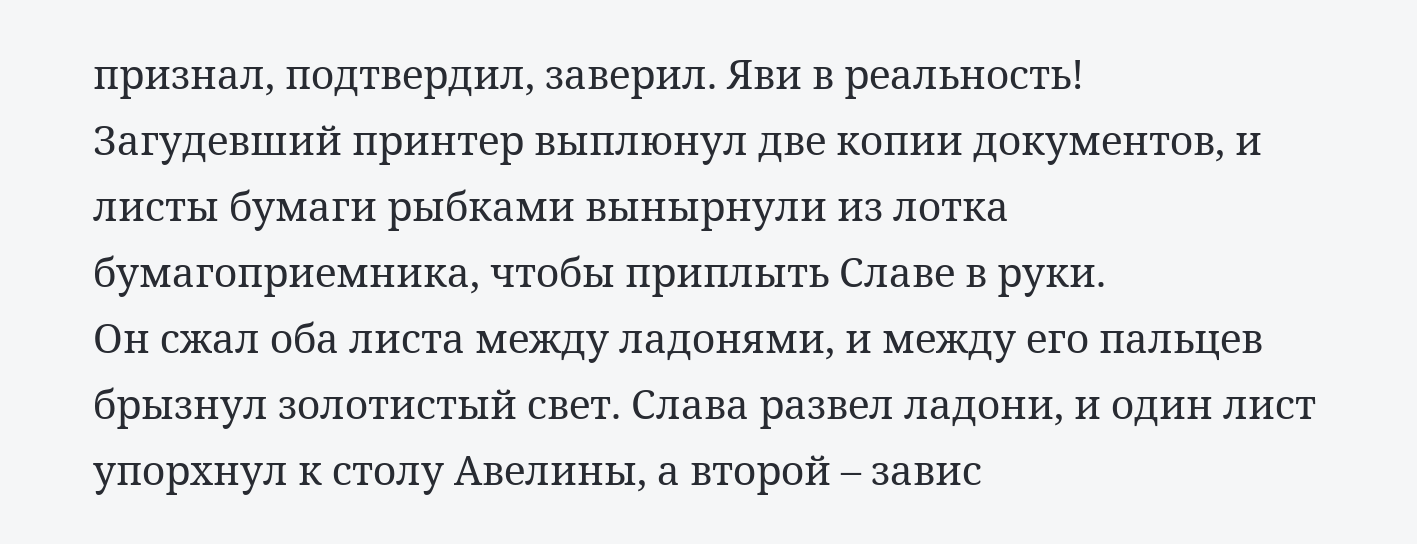признал, подтвердил, заверил. Яви в реальность!
Загудевший принтер выплюнул две копии документов, и листы бумаги рыбками вынырнули из лотка бумагоприемника, чтобы приплыть Славе в руки.
Он сжал оба листа между ладонями, и между его пальцев брызнул золотистый свет. Слава развел ладони, и один лист упорхнул к столу Авелины, а второй – завис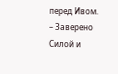перед Ивом.
– Заверено Силой и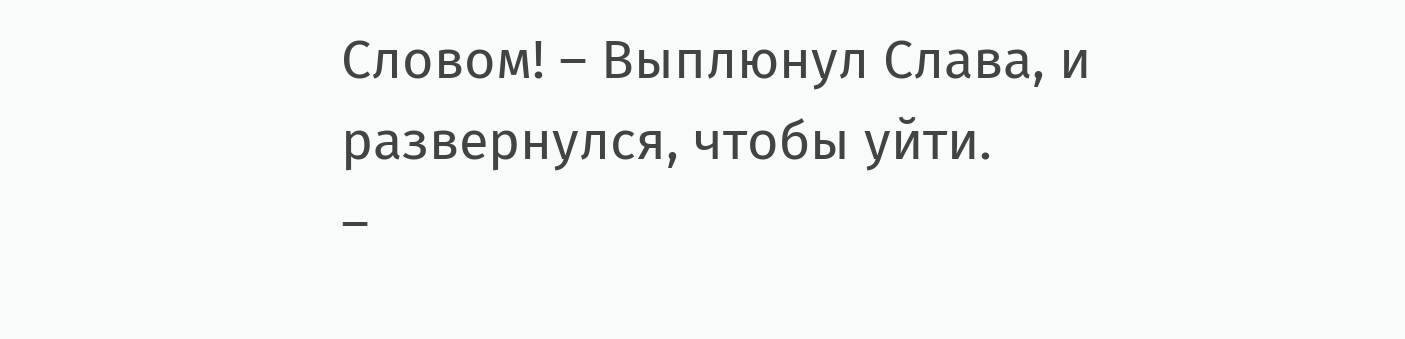Словом! – Выплюнул Слава, и развернулся, чтобы уйти.
–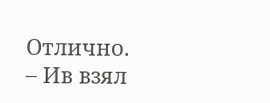Отлично. – Ив взял